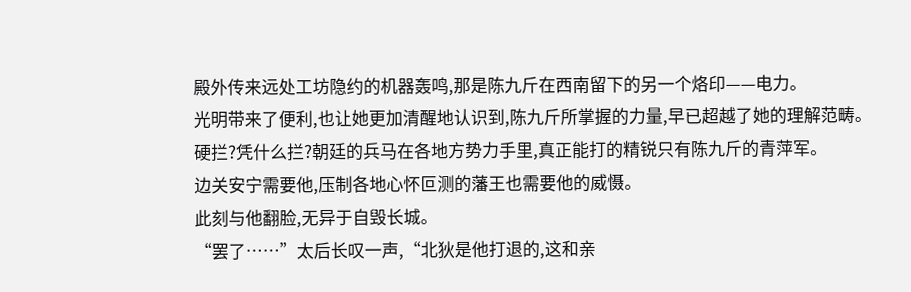殿外传来远处工坊隐约的机器轰鸣,那是陈九斤在西南留下的另一个烙印——电力。
光明带来了便利,也让她更加清醒地认识到,陈九斤所掌握的力量,早已超越了她的理解范畴。
硬拦?凭什么拦?朝廷的兵马在各地方势力手里,真正能打的精锐只有陈九斤的青萍军。
边关安宁需要他,压制各地心怀叵测的藩王也需要他的威慑。
此刻与他翻脸,无异于自毁长城。
“罢了……”太后长叹一声,“北狄是他打退的,这和亲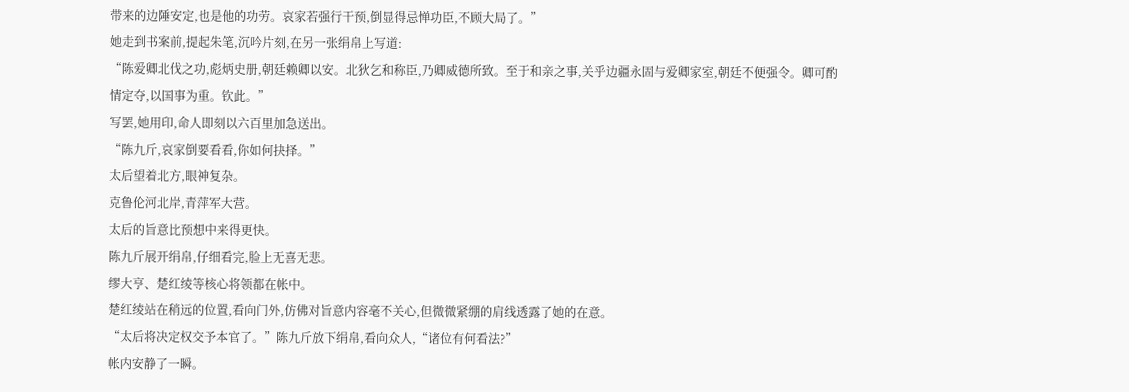带来的边陲安定,也是他的功劳。哀家若强行干预,倒显得忌惮功臣,不顾大局了。”
她走到书案前,提起朱笔,沉吟片刻,在另一张绢帛上写道:
“陈爱卿北伐之功,彪炳史册,朝廷赖卿以安。北狄乞和称臣,乃卿威德所致。至于和亲之事,关乎边疆永固与爱卿家室,朝廷不便强令。卿可酌情定夺,以国事为重。钦此。”
写罢,她用印,命人即刻以六百里加急送出。
“陈九斤,哀家倒要看看,你如何抉择。”
太后望着北方,眼神复杂。
克鲁伦河北岸,青萍军大营。
太后的旨意比预想中来得更快。
陈九斤展开绢帛,仔细看完,脸上无喜无悲。
缪大亨、楚红绫等核心将领都在帐中。
楚红绫站在稍远的位置,看向门外,仿佛对旨意内容毫不关心,但微微紧绷的肩线透露了她的在意。
“太后将决定权交予本官了。”陈九斤放下绢帛,看向众人,“诸位有何看法?”
帐内安静了一瞬。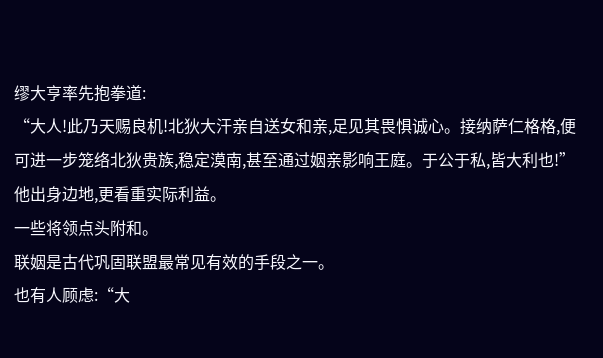缪大亨率先抱拳道:
“大人!此乃天赐良机!北狄大汗亲自送女和亲,足见其畏惧诚心。接纳萨仁格格,便可进一步笼络北狄贵族,稳定漠南,甚至通过姻亲影响王庭。于公于私,皆大利也!”
他出身边地,更看重实际利益。
一些将领点头附和。
联姻是古代巩固联盟最常见有效的手段之一。
也有人顾虑:“大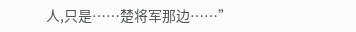人,只是……楚将军那边……”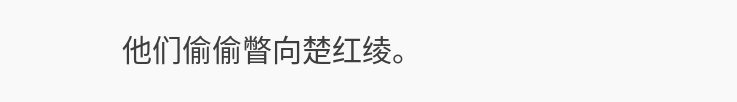他们偷偷瞥向楚红绫。